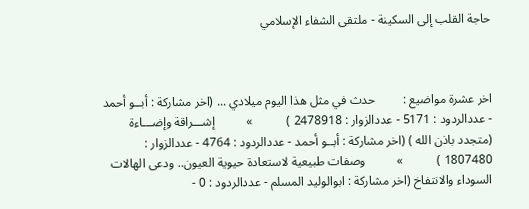حاجة القلب إلى السكينة - ملتقى الشفاء الإسلامي



اخر عشرة مواضيع :         حدث في مثل هذا اليوم ميلادي ... (اخر مشاركة : أبــو أحمد - عددالردود : 5171 - عددالزوار : 2478918 )           »          إشـــراقة وإضـــاءة (متجدد باذن الله ) (اخر مشاركة : أبــو أحمد - عددالردود : 4764 - عددالزوار : 1807480 )           »          وصفات طبيعية لاستعادة حيوية العيون.. ودعى الهالات السوداء والانتفاخ (اخر مشاركة : ابوالوليد المسلم - عددالردود : 0 -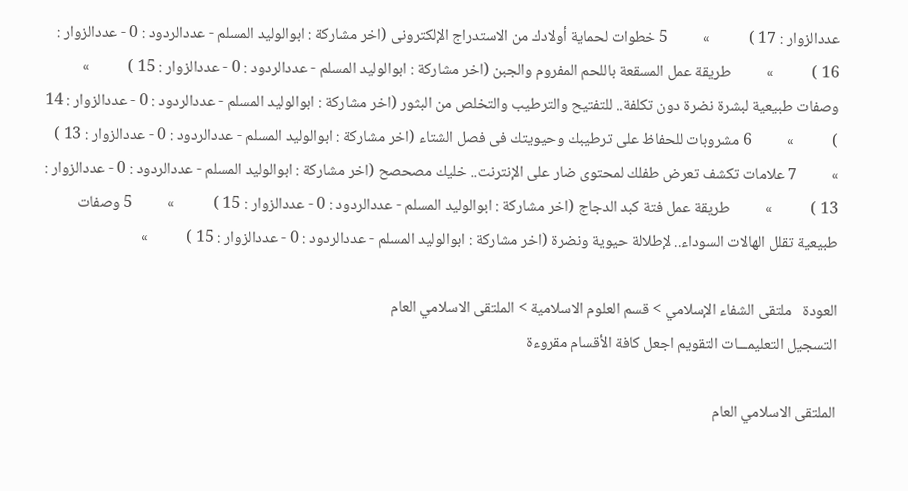عددالزوار : 17 )           »          5 خطوات لحماية أولادك من الاستدراج الإلكترونى (اخر مشاركة : ابوالوليد المسلم - عددالردود : 0 - عددالزوار : 16 )           »          طريقة عمل المسقعة باللحم المفروم والجبن (اخر مشاركة : ابوالوليد المسلم - عددالردود : 0 - عددالزوار : 15 )           »          وصفات طبيعية لبشرة نضرة دون تكلفة.. للتفتيح والترطيب والتخلص من البثور (اخر مشاركة : ابوالوليد المسلم - عددالردود : 0 - عددالزوار : 14 )           »          6 مشروبات للحفاظ على ترطيبك وحيويتك فى فصل الشتاء (اخر مشاركة : ابوالوليد المسلم - عددالردود : 0 - عددالزوار : 13 )           »          7 علامات تكشف تعرض طفلك لمحتوى ضار على الإنترنت.. خليك مصحصح (اخر مشاركة : ابوالوليد المسلم - عددالردود : 0 - عددالزوار : 13 )           »          طريقة عمل فتة كبد الدجاج (اخر مشاركة : ابوالوليد المسلم - عددالردود : 0 - عددالزوار : 15 )           »          5 وصفات طبيعية تقلل الهالات السوداء.. لإطلالة حيوية ونضرة (اخر مشاركة : ابوالوليد المسلم - عددالردود : 0 - عددالزوار : 15 )           »

العودة   ملتقى الشفاء الإسلامي > قسم العلوم الاسلامية > الملتقى الاسلامي العام
التسجيل التعليمـــات التقويم اجعل كافة الأقسام مقروءة

الملتقى الاسلامي العام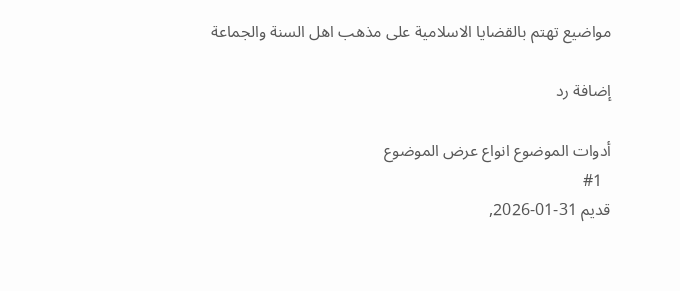مواضيع تهتم بالقضايا الاسلامية على مذهب اهل السنة والجماعة

إضافة رد

أدوات الموضوع انواع عرض الموضوع
  #1
قديم 31-01-2026,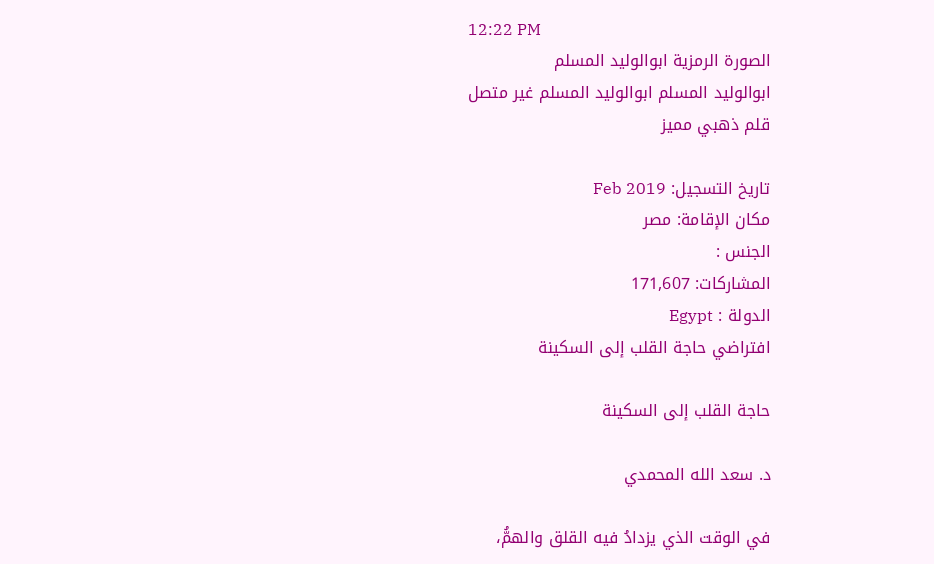12:22 PM
الصورة الرمزية ابوالوليد المسلم
ابوالوليد المسلم ابوالوليد المسلم غير متصل
قلم ذهبي مميز

تاريخ التسجيل: Feb 2019
مكان الإقامة: مصر
الجنس :
المشاركات: 171,607
الدولة : Egypt
افتراضي حاجة القلب إلى السكينة

حاجة القلب إلى السكينة

د. سعد الله المحمدي

في الوقت الذي يزدادُ فيه القلق والهمُّ،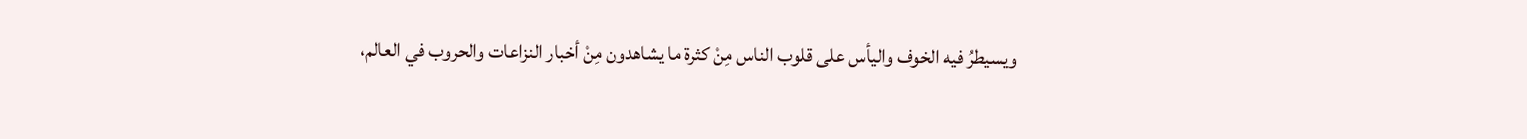ويسيطرُ فيه الخوف واليأس على قلوب الناس مِنْ كثرة ما يشاهدون مِنْ أخبار النزاعات والحروب في العالم،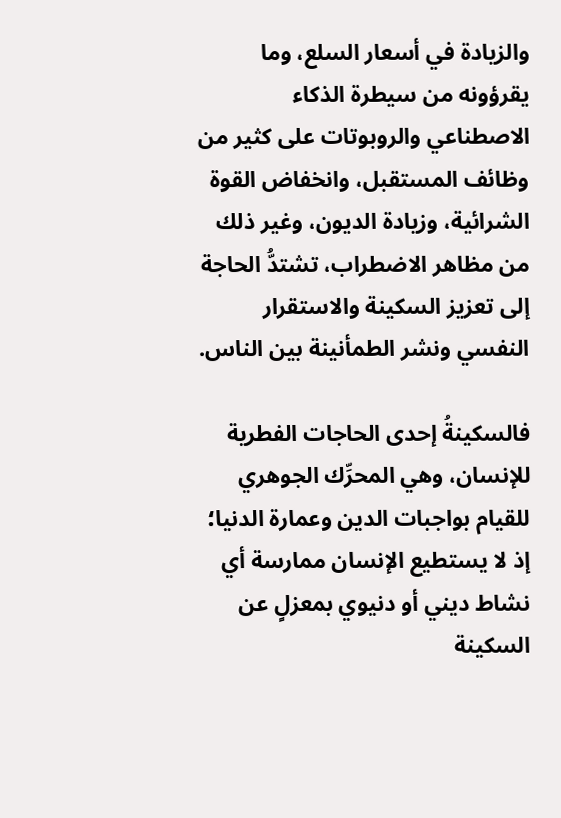والزيادة في أسعار السلع، وما يقرؤونه من سيطرة الذكاء الاصطناعي والروبوتات على كثير من وظائف المستقبل، وانخفاض القوة الشرائية، وزيادة الديون، وغير ذلك من مظاهر الاضطراب، تشتدُّ الحاجة إلى تعزيز السكينة والاستقرار النفسي ونشر الطمأنينة بين الناس.

فالسكينةُ إحدى الحاجات الفطرية للإنسان، وهي المحرِّك الجوهري للقيام بواجبات الدين وعمارة الدنيا؛ إذ لا يستطيع الإنسان ممارسة أي نشاط ديني أو دنيوي بمعزلٍ عن السكينة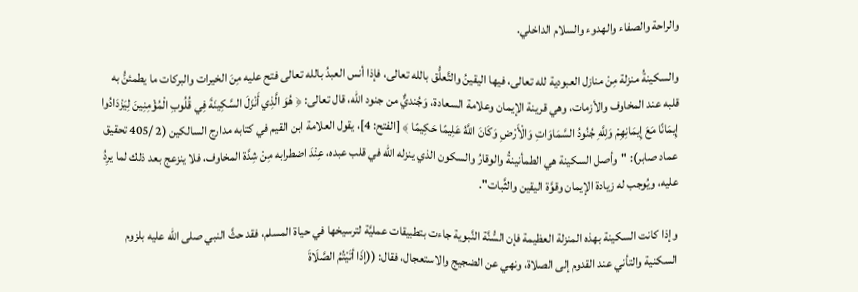والراحة والصفاء والهدوء والسلام الداخلي.

والسكينةُ منزلة مِنْ منازل العبودية لله تعالى، فيها اليقينُ والتَّعلُّق بالله تعالى، فإذا أنس العبدُ بالله تعالى فتح عليه مِنَ الخيرات والبركات ما يطمئنُّ به قلبه عند المخاوف والأزمات، وهي قرينة الإيمان وعلامة السعادة، وَجُنديٌّ من جنود الله، قال تعالى: ﴿ هُوَ الَّذِي أَنْزَلَ السَّكِينَةَ فِي قُلُوبِ الْمُؤْمِنِينَ لِيَزْدَادُوا إِيمَانًا مَعَ إِيمَانِهِمْ وَلِلَّهِ جُنُودُ السَّمَاوَاتِ وَالْأَرْضِ وَكَانَ اللَّهُ عَلِيمًا حَكِيمًا ﴾ [الفتح: 4]، يقول العلامة ابن القيم في كتابه مدارج السالكين (2 /405 تحقيق عماد صابر): "وأصل السكينة هي الطمأنينةُ والوقارُ والسكون الذي ينزله الله في قلب عبده، عِنْدَ اضطرابه مِنْ شِدَّة المخاوف، فلا ينزعج بعد ذلك لما يرِدُ عليه، ويُوجب له زيادة الإيمان وقوَّة اليقين والثَّبات".

وإذا كانت السكينة بهذه المنزلة العظيمة فإن السُّنَّة النَّبوية جاءت بتطبيقات عمليَّة لترسيخها في حياة المسلم، فقد حثَّ النبي صلى الله عليه بلزوم السكنية والتأني عند القدوم إلى الصلاة، ونهي عن الضجيج والاستعجال، فقال: ((إذَا أتَيْتُمُ الصَّلَاةَ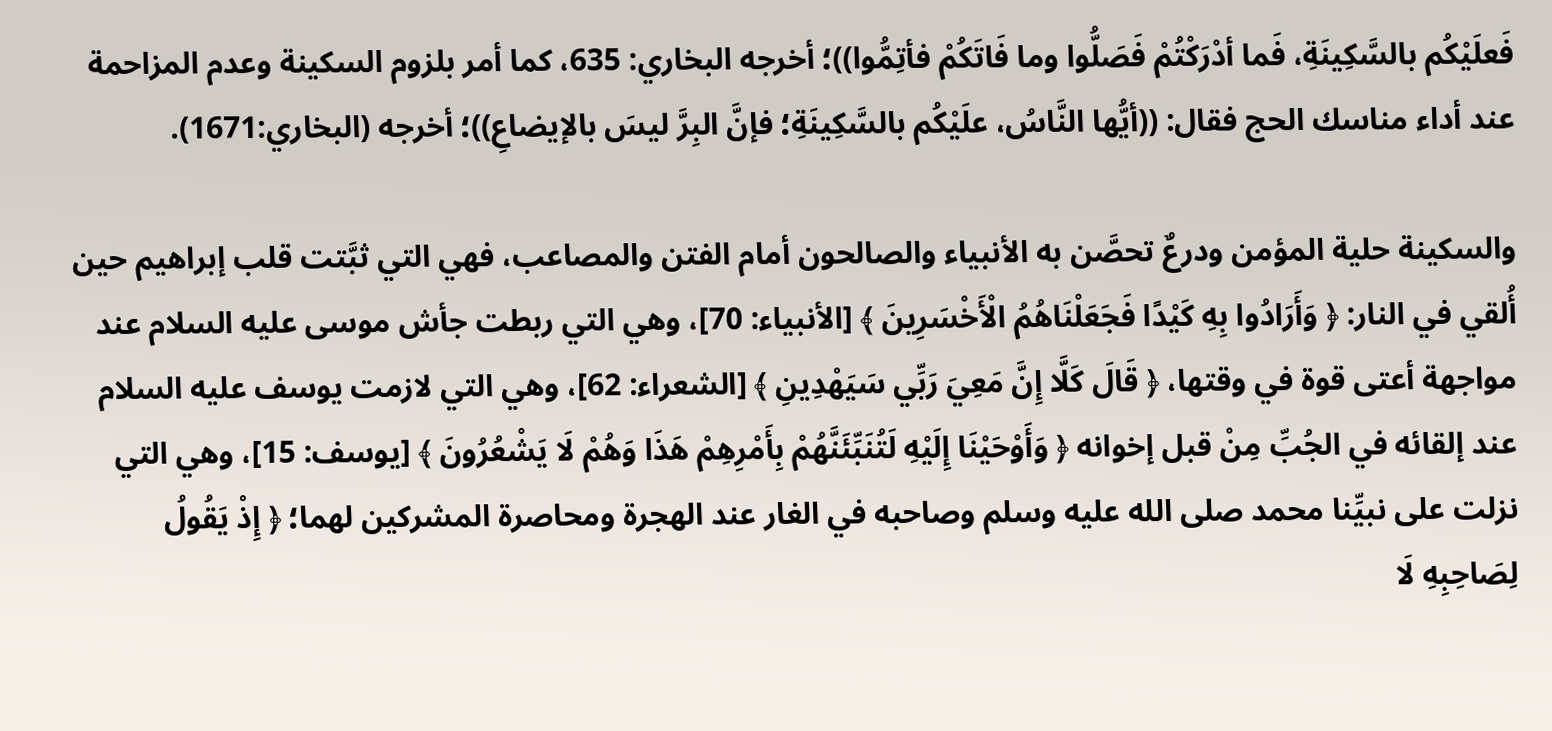فَعلَيْكُم بالسَّكِينَةِ، فَما أدْرَكْتُمْ فَصَلُّوا وما فَاتَكُمْ فأتِمُّوا))؛ أخرجه البخاري: 635، كما أمر بلزوم السكينة وعدم المزاحمة عند أداء مناسك الحج فقال: ((أيُّها النَّاسُ، علَيْكُم بالسَّكِينَةِ؛ فإنَّ البِرَّ ليسَ بالإيضاعِ))؛ أخرجه (البخاري:1671).

والسكينة حلية المؤمن ودرعٌ تحصَّن به الأنبياء والصالحون أمام الفتن والمصاعب، فهي التي ثبَّتت قلب إبراهيم حين أُلقي في النار: ﴿ وَأَرَادُوا بِهِ كَيْدًا فَجَعَلْنَاهُمُ الْأَخْسَرِينَ ﴾ [الأنبياء: 70]، وهي التي ربطت جأش موسى عليه السلام عند مواجهة أعتى قوة في وقتها، ﴿ قَالَ كَلَّا إِنَّ مَعِيَ رَبِّي سَيَهْدِينِ ﴾ [الشعراء: 62]، وهي التي لازمت يوسف عليه السلام عند إلقائه في الجُبِّ مِنْ قبل إخوانه ﴿ وَأَوْحَيْنَا إِلَيْهِ لَتُنَبِّئَنَّهُمْ بِأَمْرِهِمْ هَذَا وَهُمْ لَا يَشْعُرُونَ ﴾ [يوسف: 15]، وهي التي نزلت على نبيِّنا محمد صلى الله عليه وسلم وصاحبه في الغار عند الهجرة ومحاصرة المشركين لهما؛ ﴿ إِذْ يَقُولُ لِصَاحِبِهِ لَا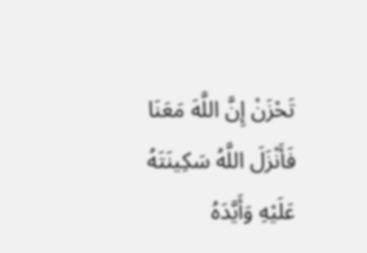تَحْزَنْ إِنَّ اللَّهَ مَعَنَا فَأَنْزَلَ اللَّهُ سَكِينَتَهُ عَلَيْهِ وَأَيَّدَهُ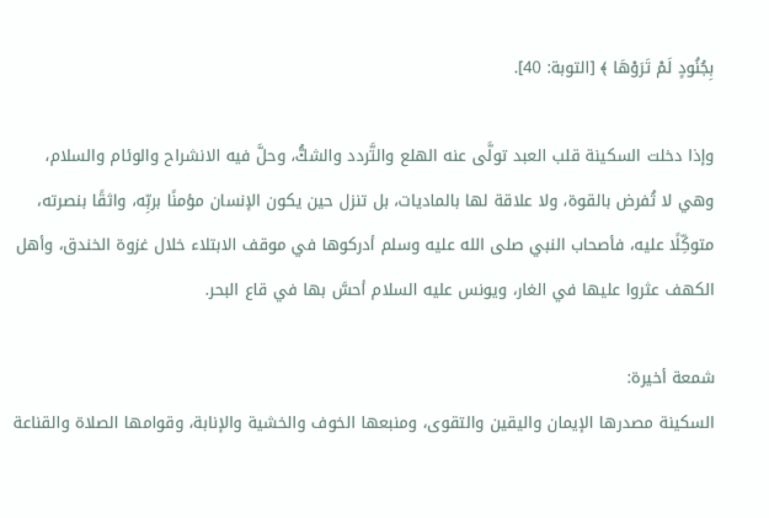بِجُنُودٍ لَمْ تَرَوْهَا ﴾ [التوبة: 40].

وإذا دخلت السكينة قلب العبد تولَّى عنه الهلع والتَّردد والشكُّ، وحلَّ فيه الانشراح والوئام والسلام، وهي لا تُفرض بالقوة، ولا علاقة لها بالماديات، بل تنزل حين يكون الإنسان مؤمنًا بربِّه، واثقًا بنصرته، متوكِّلًا عليه، فأصحاب النبي صلى الله عليه وسلم أدركوها في موقف الابتلاء خلال غزوة الخندق، وأهل الكهف عثروا عليها في الغار، ويونس عليه السلام أحسَّ بها في قاع البحر.

شمعة أخيرة:
السكينة مصدرها الإيمان واليقين والتقوى، ومنبعها الخوف والخشية والإنابة، وقوامها الصلاة والقناعة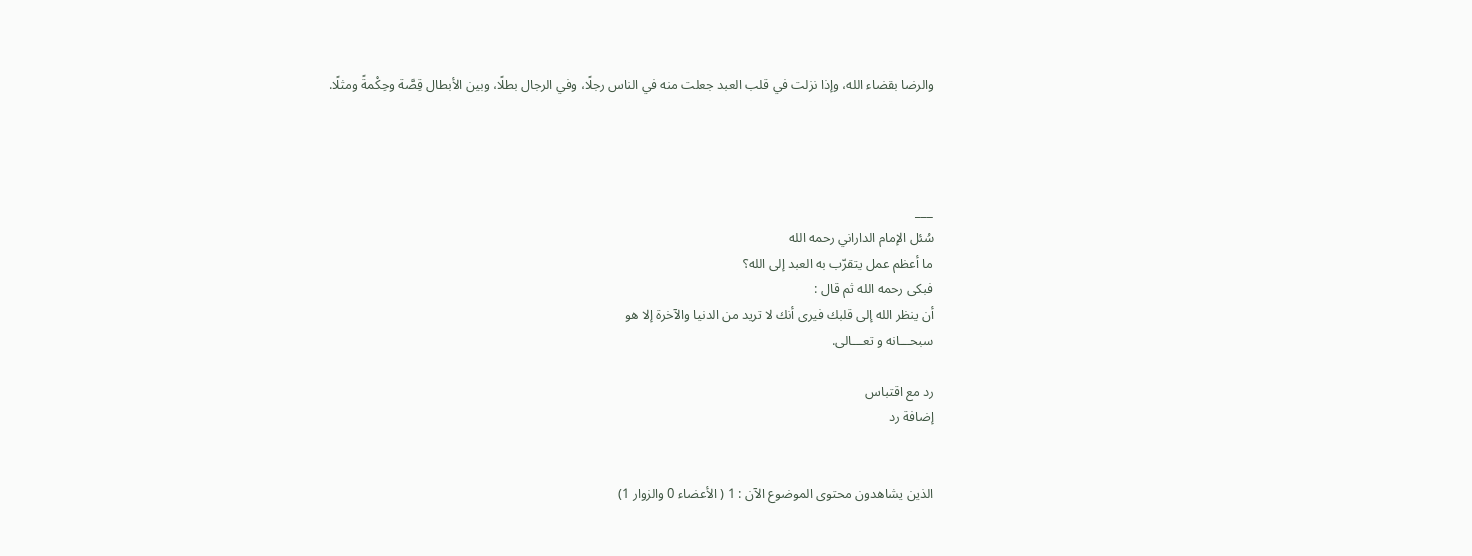والرضا بقضاء الله، وإذا نزلت في قلب العبد جعلت منه في الناس رجلًا، وفي الرجال بطلًا، وبين الأبطال قِصَّة وحِكْمةً ومثلًا.




___
سُئل الإمام الداراني رحمه الله
ما أعظم عمل يتقرّب به العبد إلى الله؟
فبكى رحمه الله ثم قال :
أن ينظر الله إلى قلبك فيرى أنك لا تريد من الدنيا والآخرة إلا هو
سبحـــانه و تعـــالى.

رد مع اقتباس
إضافة رد


الذين يشاهدون محتوى الموضوع الآن : 1 ( الأعضاء 0 والزوار 1)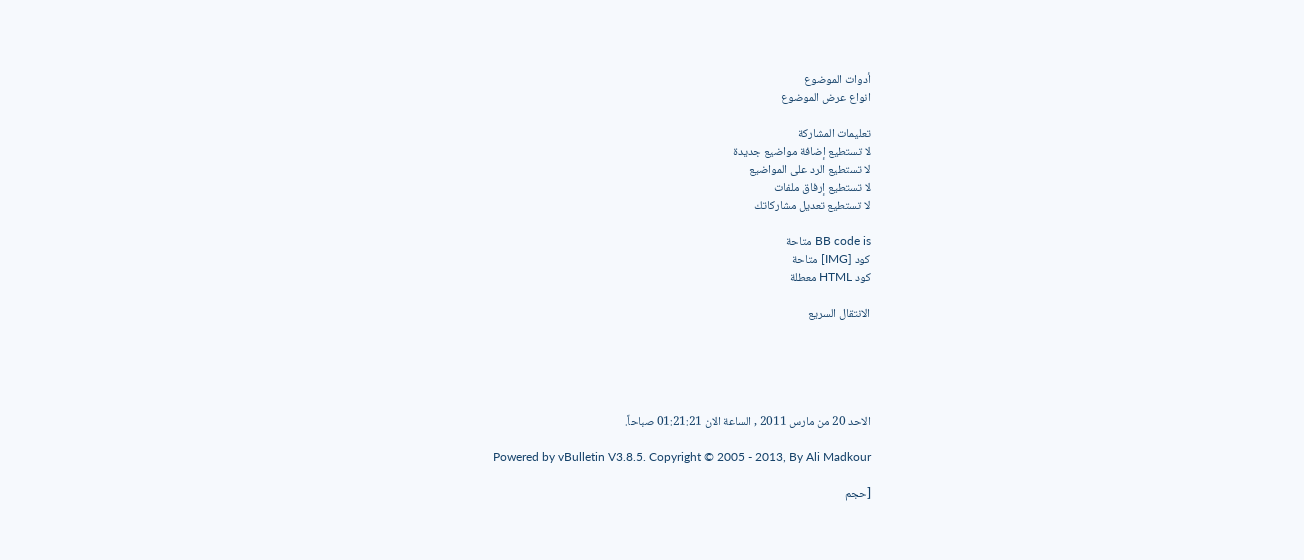أدوات الموضوع
انواع عرض الموضوع

تعليمات المشاركة
لا تستطيع إضافة مواضيع جديدة
لا تستطيع الرد على المواضيع
لا تستطيع إرفاق ملفات
لا تستطيع تعديل مشاركاتك

BB code is متاحة
كود [IMG] متاحة
كود HTML معطلة

الانتقال السريع





الاحد 20 من مارس 2011 , الساعة الان 01:21:21 صباحاً.

Powered by vBulletin V3.8.5. Copyright © 2005 - 2013, By Ali Madkour

[حجم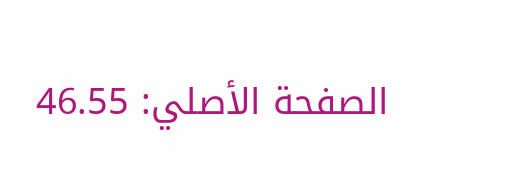الصفحة الأصلي: 46.55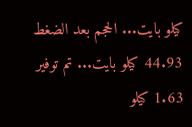كيلو بايت... الحجم بعد الضغط 44.93 كيلو بايت... تم توفير 1.63 كيلو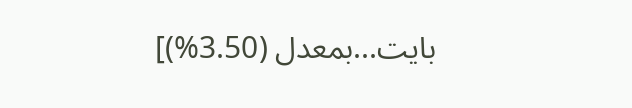بايت...بمعدل (3.50%)]